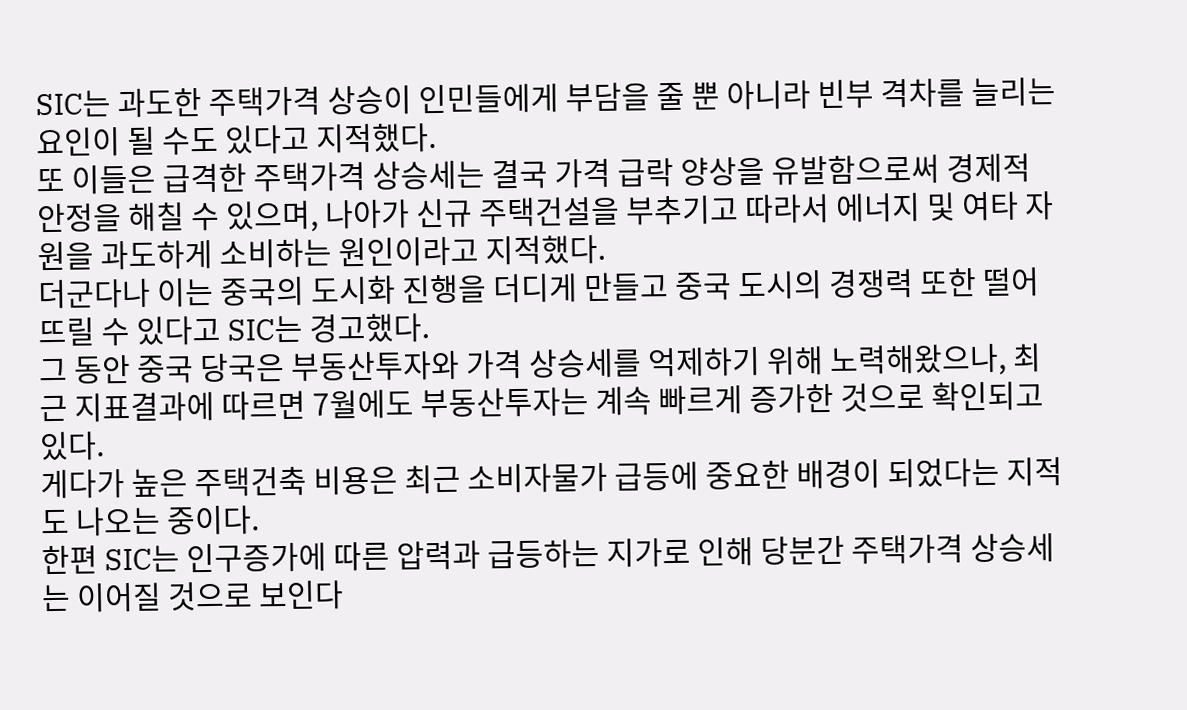SIC는 과도한 주택가격 상승이 인민들에게 부담을 줄 뿐 아니라 빈부 격차를 늘리는 요인이 될 수도 있다고 지적했다.
또 이들은 급격한 주택가격 상승세는 결국 가격 급락 양상을 유발함으로써 경제적 안정을 해칠 수 있으며, 나아가 신규 주택건설을 부추기고 따라서 에너지 및 여타 자원을 과도하게 소비하는 원인이라고 지적했다.
더군다나 이는 중국의 도시화 진행을 더디게 만들고 중국 도시의 경쟁력 또한 떨어뜨릴 수 있다고 SIC는 경고했다.
그 동안 중국 당국은 부동산투자와 가격 상승세를 억제하기 위해 노력해왔으나, 최근 지표결과에 따르면 7월에도 부동산투자는 계속 빠르게 증가한 것으로 확인되고 있다.
게다가 높은 주택건축 비용은 최근 소비자물가 급등에 중요한 배경이 되었다는 지적도 나오는 중이다.
한편 SIC는 인구증가에 따른 압력과 급등하는 지가로 인해 당분간 주택가격 상승세는 이어질 것으로 보인다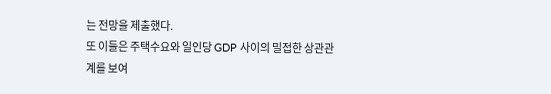는 전망을 제출했다.
또 이들은 주택수요와 일인당 GDP 사이의 밀접한 상관관계를 보여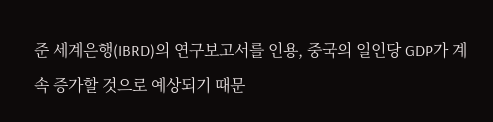준 세계은행(IBRD)의 연구보고서를 인용, 중국의 일인당 GDP가 계속 증가할 것으로 예상되기 때문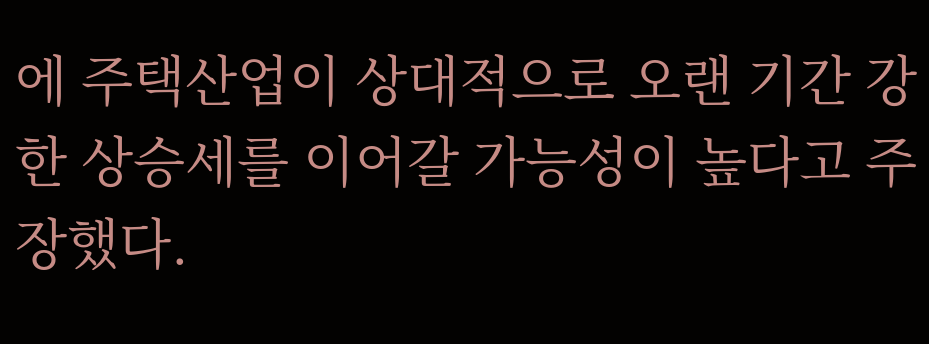에 주택산업이 상대적으로 오랜 기간 강한 상승세를 이어갈 가능성이 높다고 주장했다.